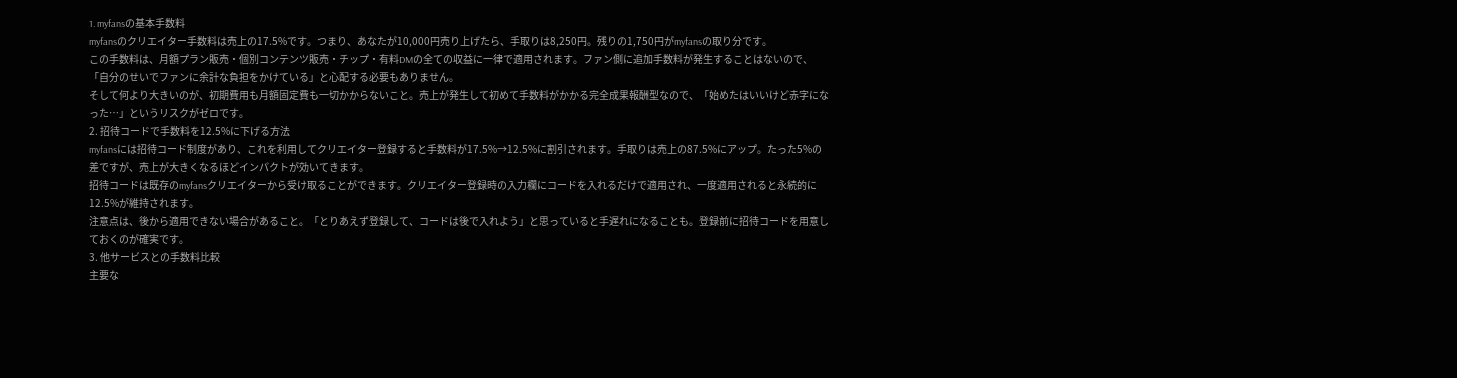1. myfansの基本手数料
myfansのクリエイター手数料は売上の17.5%です。つまり、あなたが10,000円売り上げたら、手取りは8,250円。残りの1,750円がmyfansの取り分です。
この手数料は、月額プラン販売・個別コンテンツ販売・チップ・有料DMの全ての収益に一律で適用されます。ファン側に追加手数料が発生することはないので、「自分のせいでファンに余計な負担をかけている」と心配する必要もありません。
そして何より大きいのが、初期費用も月額固定費も一切かからないこと。売上が発生して初めて手数料がかかる完全成果報酬型なので、「始めたはいいけど赤字になった…」というリスクがゼロです。
2. 招待コードで手数料を12.5%に下げる方法
myfansには招待コード制度があり、これを利用してクリエイター登録すると手数料が17.5%→12.5%に割引されます。手取りは売上の87.5%にアップ。たった5%の差ですが、売上が大きくなるほどインパクトが効いてきます。
招待コードは既存のmyfansクリエイターから受け取ることができます。クリエイター登録時の入力欄にコードを入れるだけで適用され、一度適用されると永続的に12.5%が維持されます。
注意点は、後から適用できない場合があること。「とりあえず登録して、コードは後で入れよう」と思っていると手遅れになることも。登録前に招待コードを用意しておくのが確実です。
3. 他サービスとの手数料比較
主要な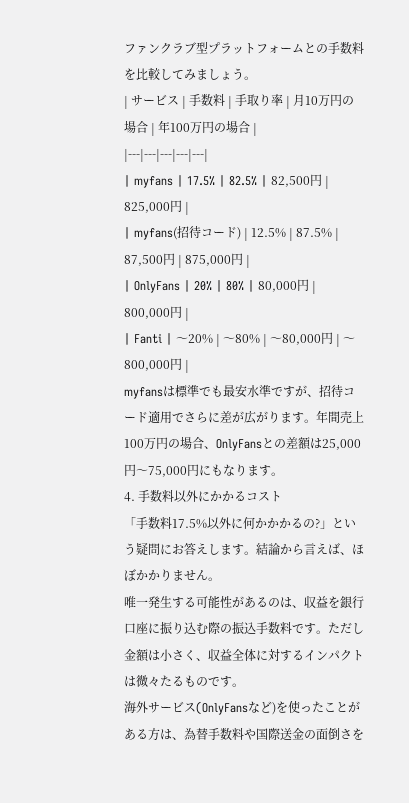ファンクラブ型プラットフォームとの手数料を比較してみましょう。
| サービス | 手数料 | 手取り率 | 月10万円の場合 | 年100万円の場合 |
|---|---|---|---|---|
| myfans | 17.5% | 82.5% | 82,500円 | 825,000円 |
| myfans(招待コード) | 12.5% | 87.5% | 87,500円 | 875,000円 |
| OnlyFans | 20% | 80% | 80,000円 | 800,000円 |
| Fanti | 〜20% | 〜80% | 〜80,000円 | 〜800,000円 |
myfansは標準でも最安水準ですが、招待コード適用でさらに差が広がります。年間売上100万円の場合、OnlyFansとの差額は25,000円〜75,000円にもなります。
4. 手数料以外にかかるコスト
「手数料17.5%以外に何かかかるの?」という疑問にお答えします。結論から言えば、ほぼかかりません。
唯一発生する可能性があるのは、収益を銀行口座に振り込む際の振込手数料です。ただし金額は小さく、収益全体に対するインパクトは微々たるものです。
海外サービス(OnlyFansなど)を使ったことがある方は、為替手数料や国際送金の面倒さを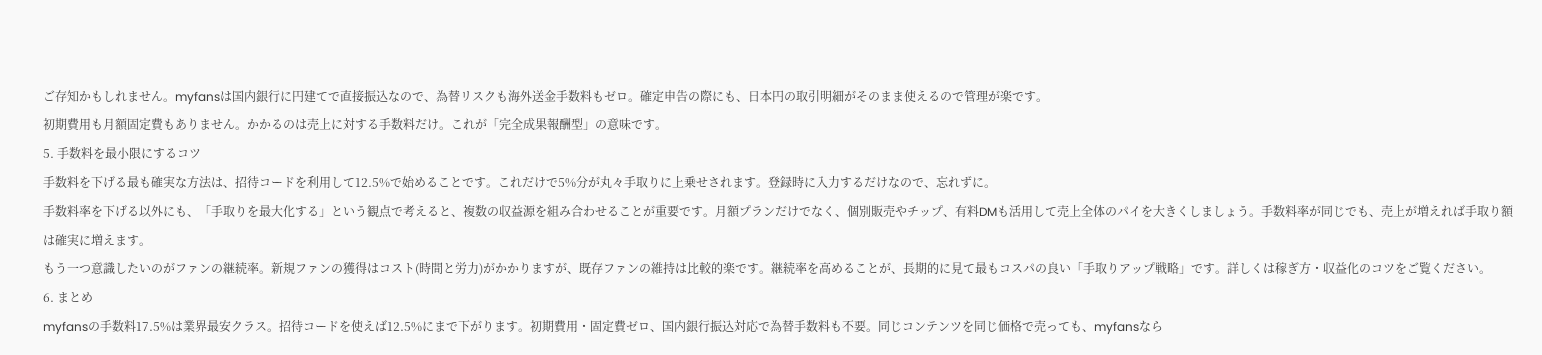ご存知かもしれません。myfansは国内銀行に円建てで直接振込なので、為替リスクも海外送金手数料もゼロ。確定申告の際にも、日本円の取引明細がそのまま使えるので管理が楽です。
初期費用も月額固定費もありません。かかるのは売上に対する手数料だけ。これが「完全成果報酬型」の意味です。
5. 手数料を最小限にするコツ
手数料を下げる最も確実な方法は、招待コードを利用して12.5%で始めることです。これだけで5%分が丸々手取りに上乗せされます。登録時に入力するだけなので、忘れずに。
手数料率を下げる以外にも、「手取りを最大化する」という観点で考えると、複数の収益源を組み合わせることが重要です。月額プランだけでなく、個別販売やチップ、有料DMも活用して売上全体のパイを大きくしましょう。手数料率が同じでも、売上が増えれば手取り額は確実に増えます。
もう一つ意識したいのがファンの継続率。新規ファンの獲得はコスト(時間と労力)がかかりますが、既存ファンの維持は比較的楽です。継続率を高めることが、長期的に見て最もコスパの良い「手取りアップ戦略」です。詳しくは稼ぎ方・収益化のコツをご覧ください。
6. まとめ
myfansの手数料17.5%は業界最安クラス。招待コードを使えば12.5%にまで下がります。初期費用・固定費ゼロ、国内銀行振込対応で為替手数料も不要。同じコンテンツを同じ価格で売っても、myfansなら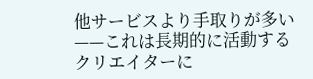他サービスより手取りが多い——これは長期的に活動するクリエイターに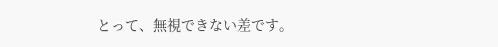とって、無視できない差です。